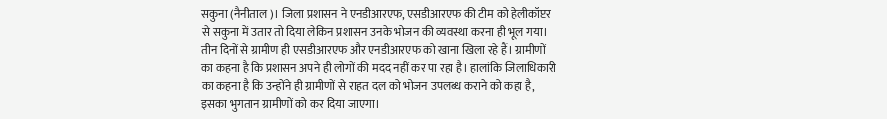सकुना (नैनीताल)। जिला प्रशासन ने एनडीआरएफ, एसडीआरएफ की टीम को हेलीकॉप्टर से सकुना में उतार तो दिया लेकिन प्रशासन उनके भोजन की व्यवस्था करना ही भूल गया। तीन दिनों से ग्रामीण ही एसडीआरएफ और एनडीआरएफ को खाना खिला रहे हैं। ग्रामीणों का कहना है कि प्रशासन अपने ही लोगों की मदद नहीं कर पा रहा है। हालांकि जिलाधिकारी का कहना है कि उन्होंने ही ग्रामीणों से राहत दल को भोजन उपलब्ध कराने को कहा है, इसका भुगतान ग्रामीणों को कर दिया जाएगा।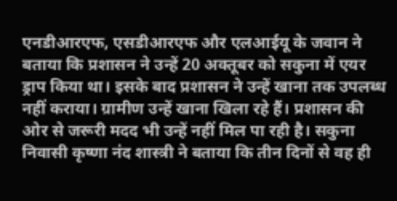एनडीआरएफ, एसडीआरएफ और एलआईयू के जवान ने बताया कि प्रशासन ने उन्हें 20 अक्तूबर को सकुना में एयर ड्राप किया था। इसके बाद प्रशासन ने उन्हें खाना तक उपलब्ध नहीं कराया। ग्रामीण उन्हें खाना खिला रहे हैं। प्रशासन की ओर से जरूरी मदद भी उन्हें नहीं मिल पा रही है। सकुना निवासी कृष्णा नंद शास्त्री ने बताया कि तीन दिनों से वह ही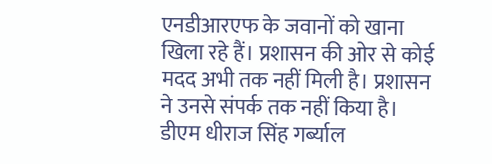एनडीआरएफ के जवानों को खाना खिला रहे हैं। प्रशासन की ओर से कोई मदद अभी तक नहीं मिली है। प्रशासन ने उनसे संपर्क तक नहीं किया है।
डीएम धीराज सिंह गर्ब्याल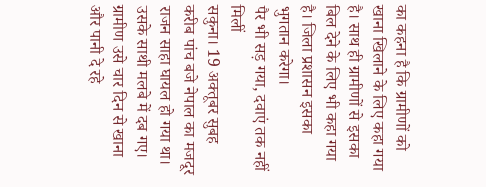का कहना है कि ग्रामीणों को खाना खिलाने के लिए कहा गया है। साथ ही ग्रामीणों से इसका बिल देने के लिए भी कहा गया है। जिला प्रशासन इसका भुगतान करेगा।
पैर भी सड़ गया, दवाएं तक नहीं मिलीं
सकुना। 19 अक्तूबर सुबह करीब पांच बजे नेपाल का मजदूर राजन साहा घायल हो गया था। उसके साथी मलबे में दब गए। ग्रामीण उसे चार दिन से खाना और पानी दे रहे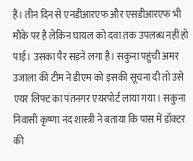हैं। तीन दिन से एनडीआरएफ और एसडीआरएफ भी मौके पर है लेकिन घायल को दवा तक उपलब्ध नहीं हो पाई। उसका पैर सड़ने लगा है। सकुना पहुंची अमर उजाला की टीम ने डीएम को इसकी सूचना दी तो उसे एयर लिफ्ट का पंतनगर एयरपोर्ट लाया गया। सकुना निवासी कृष्णा नंद शास्त्री ने बताया कि पास में डॉक्टर की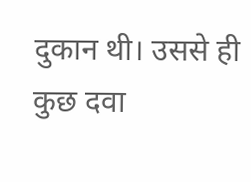दुकान थी। उससे ही कुछ दवा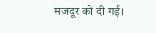मजदूर को दी गई।